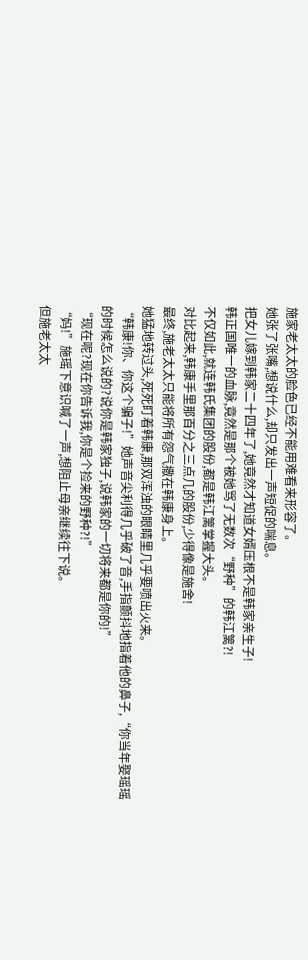施家老太太的脸色已经不能用难看来形容了。
她张了张嘴,想说什么,却只发出一声短促的喘息。
把女儿嫁到韩家二十四年了,她竟然才知道女婿压根不是韩家亲生子!
韩正国唯一的血脉,竟然是那个被她骂了无数次“野种”的韩江篱?!
不仅如此,就连韩氏集团的股份,都是韩江篱掌握大头。
对比起来,韩康手里那百分之三点几的股份,少得像是施舍!
最终,施老太太只能将所有怨气撒在韩康身上。
她猛地转过头,死死盯着韩康,那双浑浊的眼睛里几乎要喷出火来。
“韩康!你、你这个骗子!”她声音尖利得几乎破了音,手指颤抖地指着他的鼻子,“你当年娶瑶瑶的时候怎么说的?说你是韩家独子,说韩家的一切将来都是你的!”
“现在呢?现在你告诉我,你是个捡来的野种?!”
“妈!”施瑶下意识喊了一声,想阻止母亲继续往下说。
但施老太太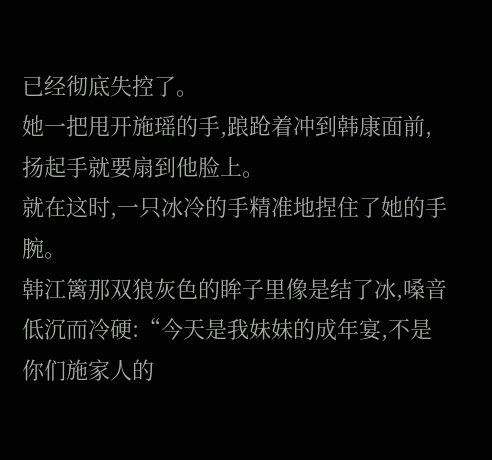已经彻底失控了。
她一把甩开施瑶的手,踉跄着冲到韩康面前,扬起手就要扇到他脸上。
就在这时,一只冰冷的手精准地捏住了她的手腕。
韩江篱那双狼灰色的眸子里像是结了冰,嗓音低沉而冷硬:“今天是我妹妹的成年宴,不是你们施家人的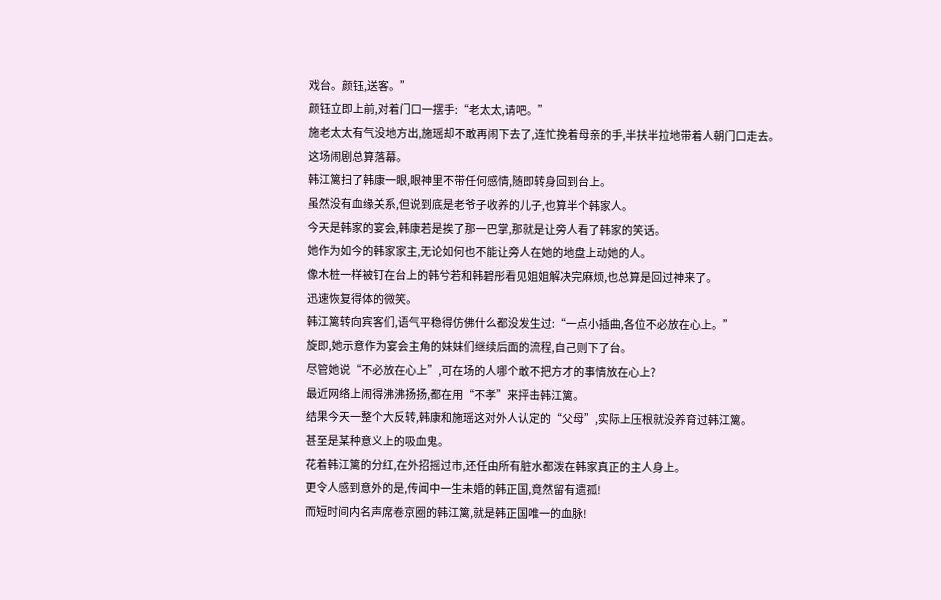戏台。颜钰,送客。”
颜钰立即上前,对着门口一摆手:“老太太,请吧。”
施老太太有气没地方出,施瑶却不敢再闹下去了,连忙挽着母亲的手,半扶半拉地带着人朝门口走去。
这场闹剧总算落幕。
韩江篱扫了韩康一眼,眼神里不带任何感情,随即转身回到台上。
虽然没有血缘关系,但说到底是老爷子收养的儿子,也算半个韩家人。
今天是韩家的宴会,韩康若是挨了那一巴掌,那就是让旁人看了韩家的笑话。
她作为如今的韩家家主,无论如何也不能让旁人在她的地盘上动她的人。
像木桩一样被钉在台上的韩兮若和韩碧彤看见姐姐解决完麻烦,也总算是回过神来了。
迅速恢复得体的微笑。
韩江篱转向宾客们,语气平稳得仿佛什么都没发生过:“一点小插曲,各位不必放在心上。”
旋即,她示意作为宴会主角的妹妹们继续后面的流程,自己则下了台。
尽管她说“不必放在心上”,可在场的人哪个敢不把方才的事情放在心上?
最近网络上闹得沸沸扬扬,都在用“不孝”来抨击韩江篱。
结果今天一整个大反转,韩康和施瑶这对外人认定的“父母”,实际上压根就没养育过韩江篱。
甚至是某种意义上的吸血鬼。
花着韩江篱的分红,在外招摇过市,还任由所有脏水都泼在韩家真正的主人身上。
更令人感到意外的是,传闻中一生未婚的韩正国,竟然留有遗孤!
而短时间内名声席卷京圈的韩江篱,就是韩正国唯一的血脉!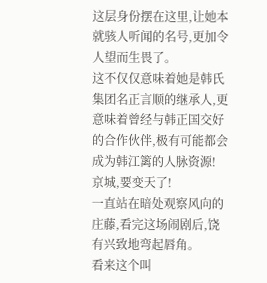这层身份摆在这里,让她本就骇人听闻的名号,更加令人望而生畏了。
这不仅仅意味着她是韩氏集团名正言顺的继承人,更意味着曾经与韩正国交好的合作伙伴,极有可能都会成为韩江篱的人脉资源!
京城,要变天了!
一直站在暗处观察风向的庄藤,看完这场闹剧后,饶有兴致地弯起唇角。
看来这个叫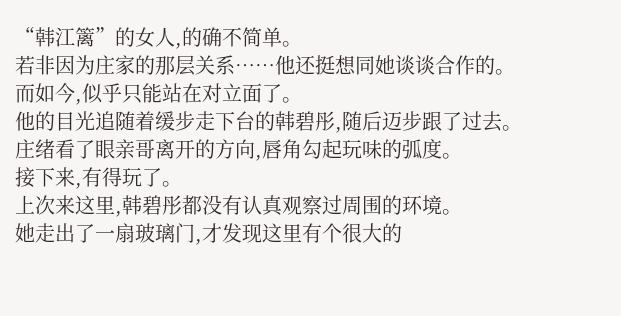“韩江篱”的女人,的确不简单。
若非因为庄家的那层关系……他还挺想同她谈谈合作的。
而如今,似乎只能站在对立面了。
他的目光追随着缓步走下台的韩碧彤,随后迈步跟了过去。
庄绪看了眼亲哥离开的方向,唇角勾起玩味的弧度。
接下来,有得玩了。
上次来这里,韩碧彤都没有认真观察过周围的环境。
她走出了一扇玻璃门,才发现这里有个很大的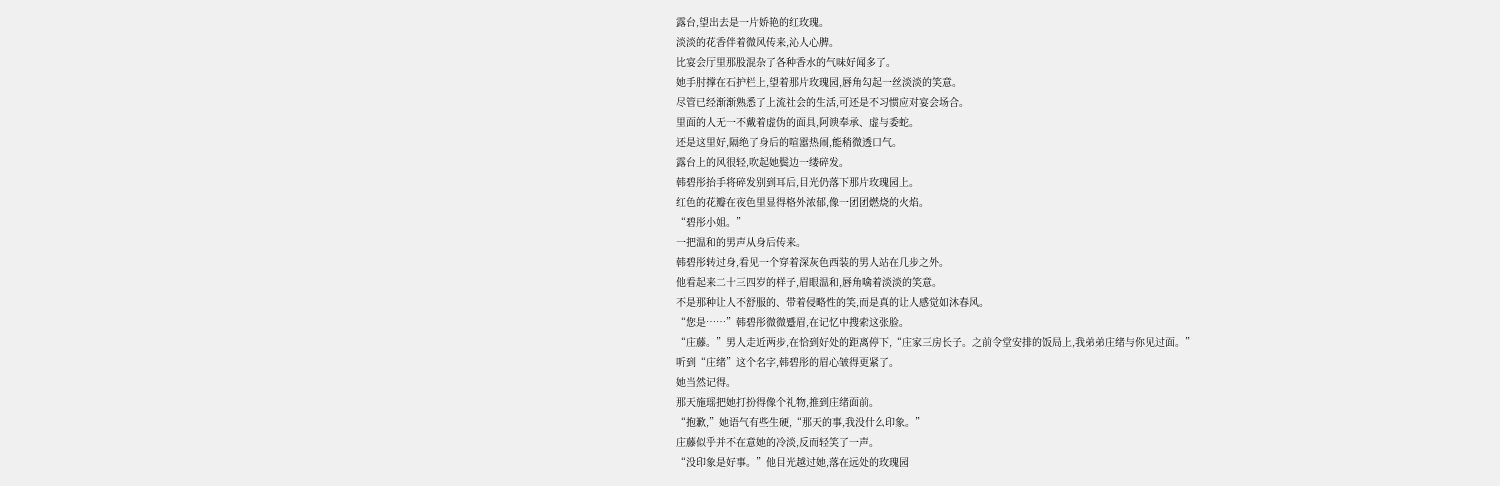露台,望出去是一片娇艳的红玫瑰。
淡淡的花香伴着微风传来,沁人心脾。
比宴会厅里那股混杂了各种香水的气味好闻多了。
她手肘撑在石护栏上,望着那片玫瑰园,唇角勾起一丝淡淡的笑意。
尽管已经渐渐熟悉了上流社会的生活,可还是不习惯应对宴会场合。
里面的人无一不戴着虚伪的面具,阿谀奉承、虚与委蛇。
还是这里好,隔绝了身后的喧嚣热闹,能稍微透口气。
露台上的风很轻,吹起她鬓边一缕碎发。
韩碧彤抬手将碎发别到耳后,目光仍落下那片玫瑰园上。
红色的花瓣在夜色里显得格外浓郁,像一团团燃烧的火焰。
“碧彤小姐。”
一把温和的男声从身后传来。
韩碧彤转过身,看见一个穿着深灰色西装的男人站在几步之外。
他看起来二十三四岁的样子,眉眼温和,唇角噙着淡淡的笑意。
不是那种让人不舒服的、带着侵略性的笑,而是真的让人感觉如沐春风。
“您是……”韩碧彤微微蹙眉,在记忆中搜索这张脸。
“庄藤。”男人走近两步,在恰到好处的距离停下,“庄家三房长子。之前令堂安排的饭局上,我弟弟庄绪与你见过面。”
听到“庄绪”这个名字,韩碧彤的眉心皱得更紧了。
她当然记得。
那天施瑶把她打扮得像个礼物,推到庄绪面前。
“抱歉,”她语气有些生硬,“那天的事,我没什么印象。”
庄藤似乎并不在意她的冷淡,反而轻笑了一声。
“没印象是好事。”他目光越过她,落在远处的玫瑰园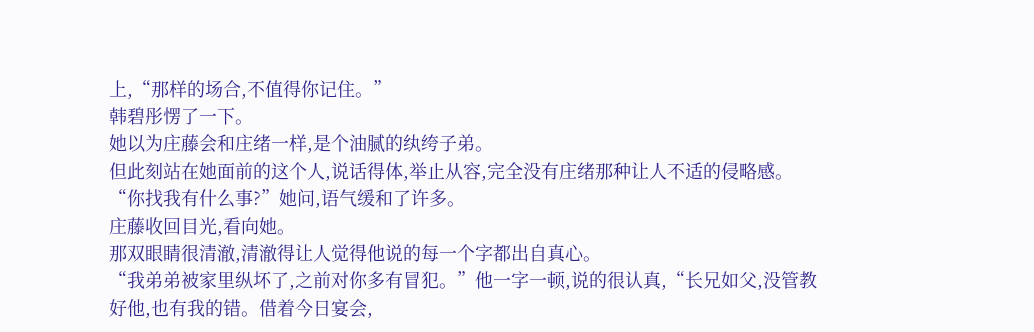上,“那样的场合,不值得你记住。”
韩碧彤愣了一下。
她以为庄藤会和庄绪一样,是个油腻的纨绔子弟。
但此刻站在她面前的这个人,说话得体,举止从容,完全没有庄绪那种让人不适的侵略感。
“你找我有什么事?”她问,语气缓和了许多。
庄藤收回目光,看向她。
那双眼睛很清澈,清澈得让人觉得他说的每一个字都出自真心。
“我弟弟被家里纵坏了,之前对你多有冒犯。”他一字一顿,说的很认真,“长兄如父,没管教好他,也有我的错。借着今日宴会,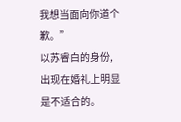我想当面向你道个歉。”
以苏睿白的身份,出现在婚礼上明显是不适合的。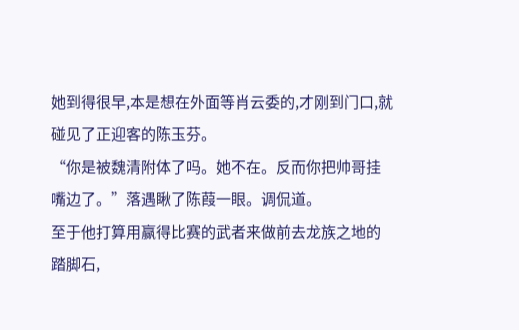她到得很早,本是想在外面等肖云委的,才刚到门口,就碰见了正迎客的陈玉芬。
“你是被魏清附体了吗。她不在。反而你把帅哥挂嘴边了。”落遇瞅了陈葭一眼。调侃道。
至于他打算用赢得比赛的武者来做前去龙族之地的踏脚石,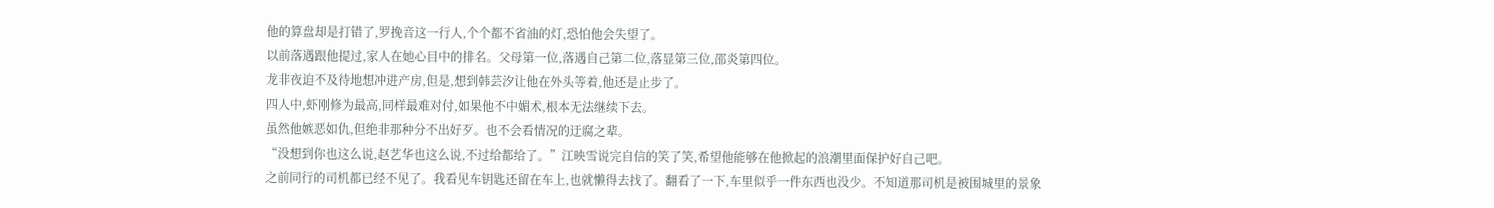他的算盘却是打错了,罗挽音这一行人,个个都不省油的灯,恐怕他会失望了。
以前落遇跟他提过,家人在她心目中的排名。父母第一位,落遇自己第二位,落显第三位,邵炎第四位。
龙非夜迫不及待地想冲进产房,但是,想到韩芸汐让他在外头等着,他还是止步了。
四人中,虾刚修为最高,同样最难对付,如果他不中媚术,根本无法继续下去。
虽然他嫉恶如仇,但绝非那种分不出好歹。也不会看情况的迂腐之辈。
“没想到你也这么说,赵艺华也这么说,不过给都给了。”江映雪说完自信的笑了笑,希望他能够在他掀起的浪潮里面保护好自己吧。
之前同行的司机都已经不见了。我看见车钥匙还留在车上,也就懒得去找了。翻看了一下,车里似乎一件东西也没少。不知道那司机是被围城里的景象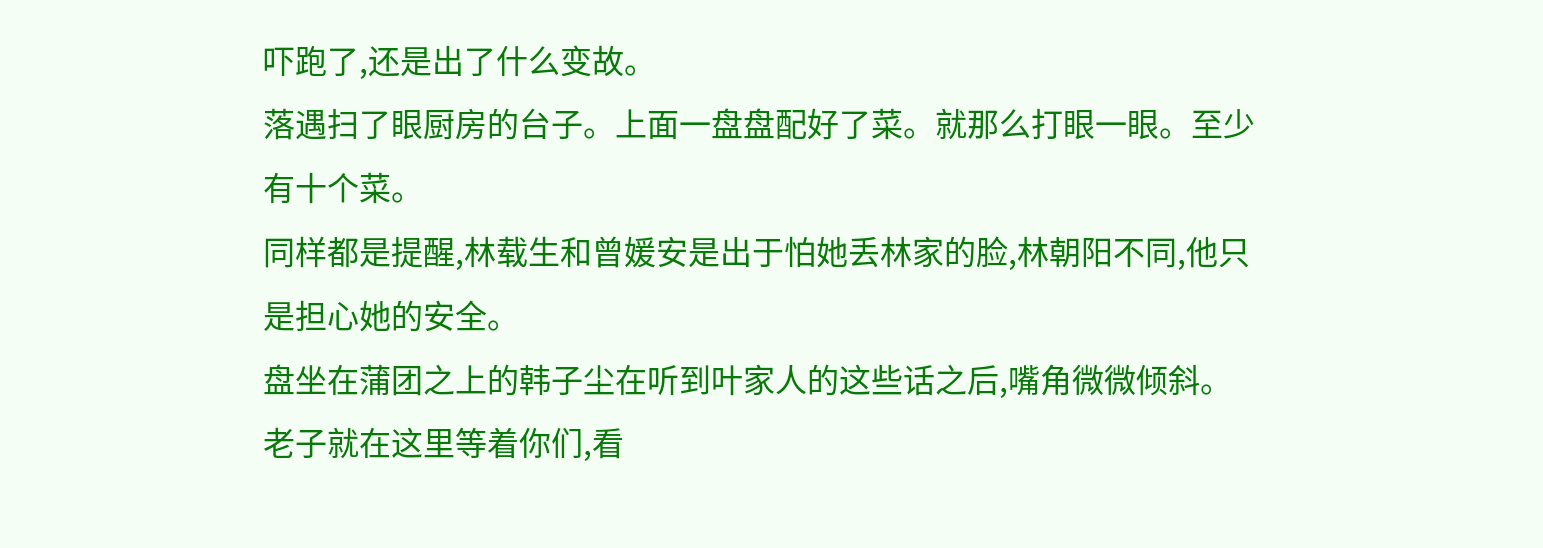吓跑了,还是出了什么变故。
落遇扫了眼厨房的台子。上面一盘盘配好了菜。就那么打眼一眼。至少有十个菜。
同样都是提醒,林载生和曾媛安是出于怕她丢林家的脸,林朝阳不同,他只是担心她的安全。
盘坐在蒲团之上的韩子尘在听到叶家人的这些话之后,嘴角微微倾斜。
老子就在这里等着你们,看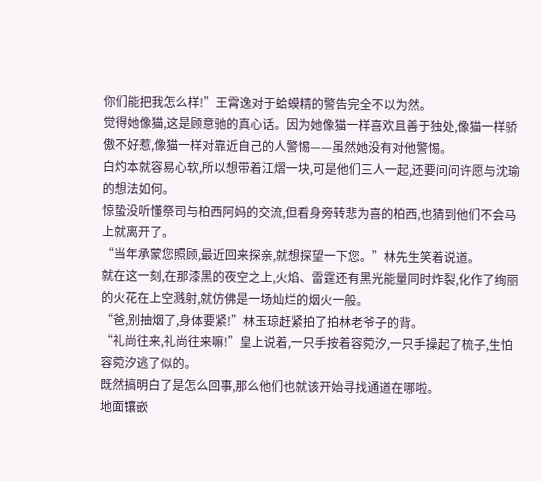你们能把我怎么样!”王霄逸对于蛤蟆精的警告完全不以为然。
觉得她像猫,这是顾意驰的真心话。因为她像猫一样喜欢且善于独处,像猫一样骄傲不好惹,像猫一样对靠近自己的人警惕——虽然她没有对他警惕。
白灼本就容易心软,所以想带着江熠一块,可是他们三人一起,还要问问许愿与沈瑜的想法如何。
惊蛰没听懂祭司与柏西阿妈的交流,但看身旁转悲为喜的柏西,也猜到他们不会马上就离开了。
“当年承蒙您照顾,最近回来探亲,就想探望一下您。”林先生笑着说道。
就在这一刻,在那漆黑的夜空之上,火焰、雷霆还有黑光能量同时炸裂,化作了绚丽的火花在上空溅射,就仿佛是一场灿烂的烟火一般。
“爸,别抽烟了,身体要紧!”林玉琼赶紧拍了拍林老爷子的背。
“礼尚往来,礼尚往来嘛!”皇上说着,一只手按着容菀汐,一只手操起了梳子,生怕容菀汐逃了似的。
既然搞明白了是怎么回事,那么他们也就该开始寻找通道在哪啦。
地面镶嵌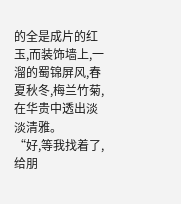的全是成片的红玉,而装饰墙上,一溜的蜀锦屏风,春夏秋冬,梅兰竹菊,在华贵中透出淡淡清雅。
“好,等我找着了,给朋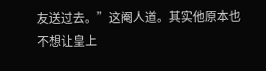友送过去。”这阉人道。其实他原本也不想让皇上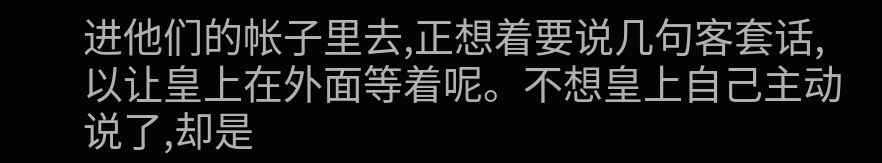进他们的帐子里去,正想着要说几句客套话,以让皇上在外面等着呢。不想皇上自己主动说了,却是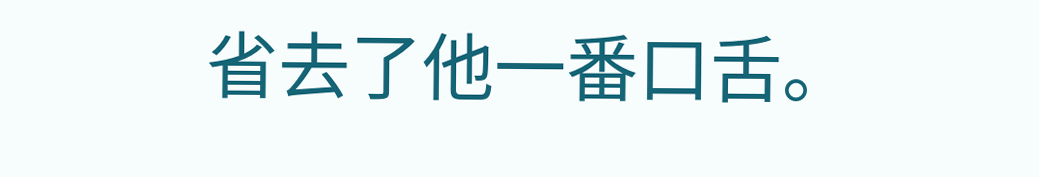省去了他一番口舌。